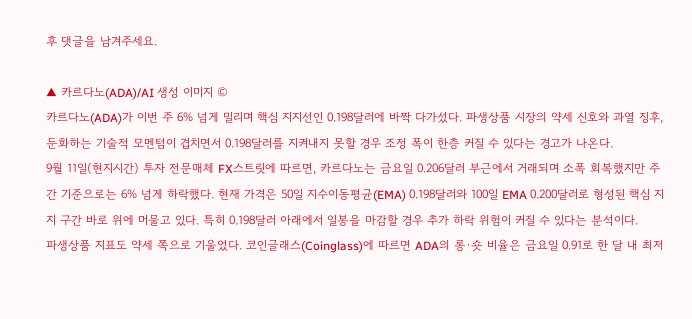후 댓글을 남겨주세요.

▲ 카르다노(ADA)/AI 생성 이미지 ©
카르다노(ADA)가 이번 주 6% 넘게 밀리며 핵심 지지선인 0.198달러에 바짝 다가섰다. 파생상품 시장의 약세 신호와 과열 징후, 둔화하는 기술적 모멘텀이 겹치면서 0.198달러를 지켜내지 못할 경우 조정 폭이 한층 커질 수 있다는 경고가 나온다.
9월 11일(현지시간) 투자 전문매체 FX스트릿에 따르면, 카르다노는 금요일 0.206달러 부근에서 거래되며 소폭 회복했지만 주간 기준으로는 6% 넘게 하락했다. 현재 가격은 50일 지수이동평균(EMA) 0.198달러와 100일 EMA 0.200달러로 형성된 핵심 지지 구간 바로 위에 머물고 있다. 특히 0.198달러 아래에서 일봉을 마감할 경우 추가 하락 위험이 커질 수 있다는 분석이다.
파생상품 지표도 약세 쪽으로 기울었다. 코인글래스(Coinglass)에 따르면 ADA의 롱·숏 비율은 금요일 0.91로 한 달 내 최저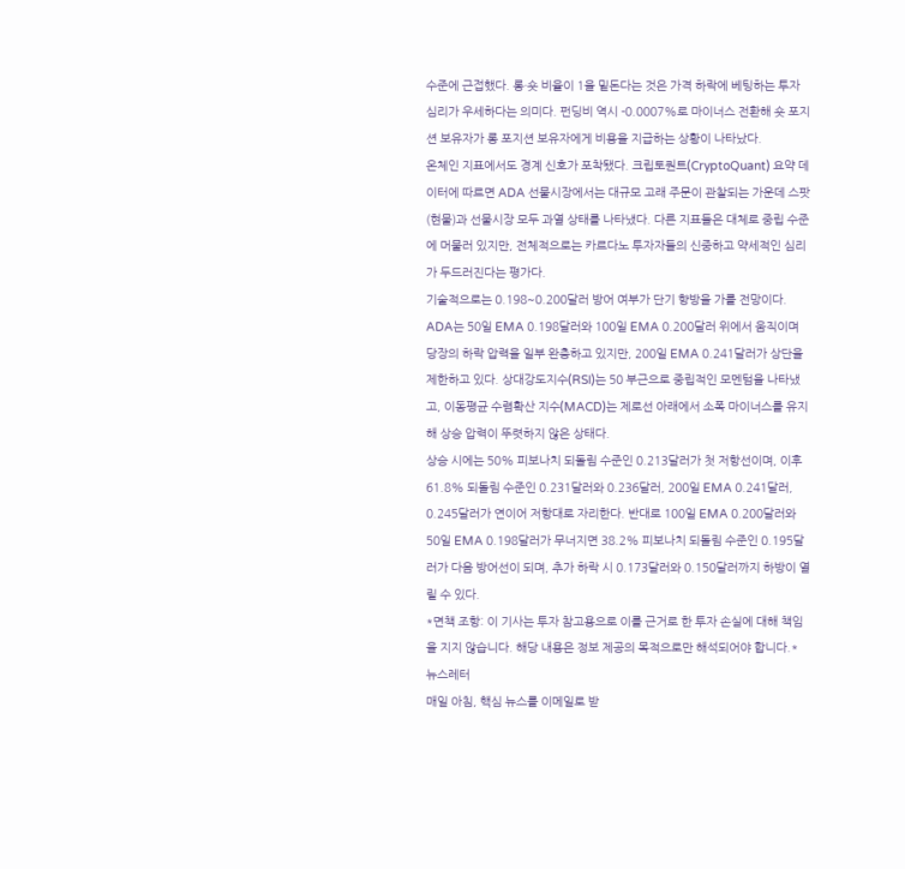수준에 근접했다. 롱·숏 비율이 1을 밑돈다는 것은 가격 하락에 베팅하는 투자 심리가 우세하다는 의미다. 펀딩비 역시 -0.0007%로 마이너스 전환해 숏 포지션 보유자가 롱 포지션 보유자에게 비용을 지급하는 상황이 나타났다.
온체인 지표에서도 경계 신호가 포착됐다. 크립토퀀트(CryptoQuant) 요약 데이터에 따르면 ADA 선물시장에서는 대규모 고래 주문이 관찰되는 가운데 스팟(현물)과 선물시장 모두 과열 상태를 나타냈다. 다른 지표들은 대체로 중립 수준에 머물러 있지만, 전체적으로는 카르다노 투자자들의 신중하고 약세적인 심리가 두드러진다는 평가다.
기술적으로는 0.198~0.200달러 방어 여부가 단기 향방을 가를 전망이다. ADA는 50일 EMA 0.198달러와 100일 EMA 0.200달러 위에서 움직이며 당장의 하락 압력을 일부 완충하고 있지만, 200일 EMA 0.241달러가 상단을 제한하고 있다. 상대강도지수(RSI)는 50 부근으로 중립적인 모멘텀을 나타냈고, 이동평균 수렴확산 지수(MACD)는 제로선 아래에서 소폭 마이너스를 유지해 상승 압력이 뚜렷하지 않은 상태다.
상승 시에는 50% 피보나치 되돌림 수준인 0.213달러가 첫 저항선이며, 이후 61.8% 되돌림 수준인 0.231달러와 0.236달러, 200일 EMA 0.241달러, 0.245달러가 연이어 저항대로 자리한다. 반대로 100일 EMA 0.200달러와 50일 EMA 0.198달러가 무너지면 38.2% 피보나치 되돌림 수준인 0.195달러가 다음 방어선이 되며, 추가 하락 시 0.173달러와 0.150달러까지 하방이 열릴 수 있다.
*면책 조항: 이 기사는 투자 참고용으로 이를 근거로 한 투자 손실에 대해 책임을 지지 않습니다. 해당 내용은 정보 제공의 목적으로만 해석되어야 합니다.*
뉴스레터
매일 아침, 핵심 뉴스를 이메일로 받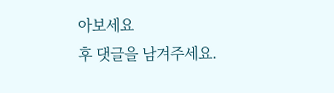아보세요
후 댓글을 남겨주세요.